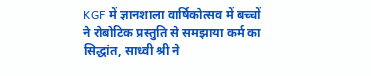KGF में ज्ञानशाला वार्षिकोत्सव में बच्चों ने रोबोटिक प्रस्तुति से समझाया कर्म का सिद्धांत, साध्वी श्री ने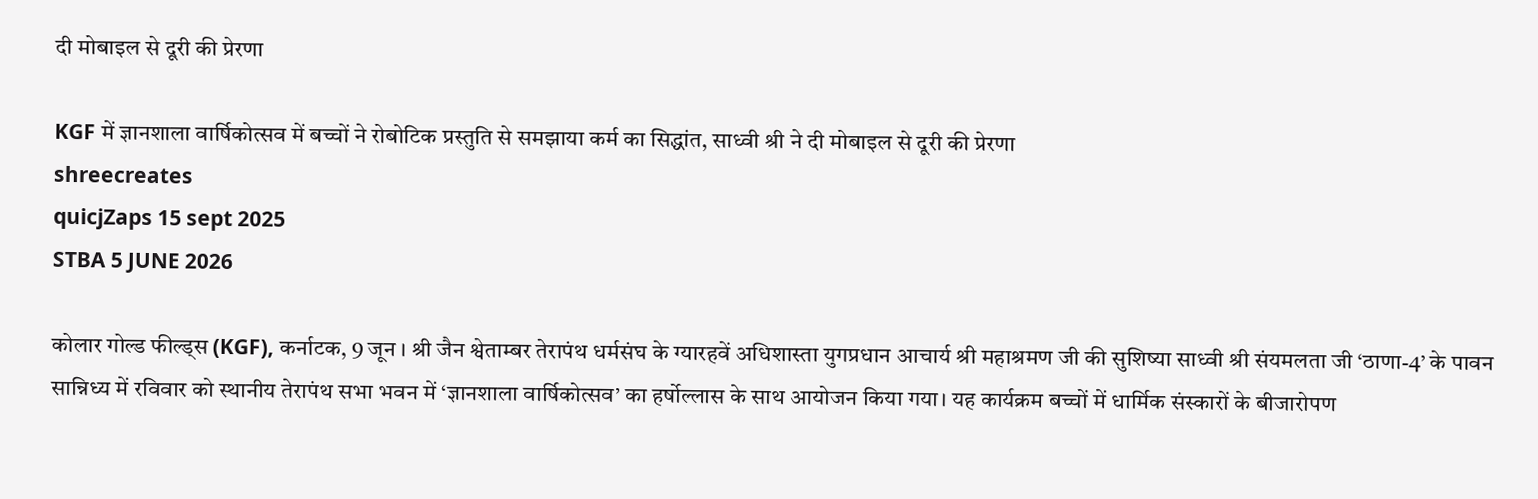दी मोबाइल से दूरी की प्रेरणा

KGF में ज्ञानशाला वार्षिकोत्सव में बच्चों ने रोबोटिक प्रस्तुति से समझाया कर्म का सिद्धांत, साध्वी श्री ने दी मोबाइल से दूरी की प्रेरणा
shreecreates
quicjZaps 15 sept 2025
STBA 5 JUNE 2026

कोलार गोल्ड फील्ड्स (KGF), कर्नाटक, 9 जून । श्री जैन श्वेताम्बर तेरापंथ धर्मसंघ के ग्यारहवें अधिशास्ता युगप्रधान आचार्य श्री महाश्रमण जी की सुशिष्या साध्वी श्री संयमलता जी ‘ठाणा-4’ के पावन सान्निध्य में रविवार को स्थानीय तेरापंथ सभा भवन में ‘ज्ञानशाला वार्षिकोत्सव’ का हर्षोल्लास के साथ आयोजन किया गया। यह कार्यक्रम बच्चों में धार्मिक संस्कारों के बीजारोपण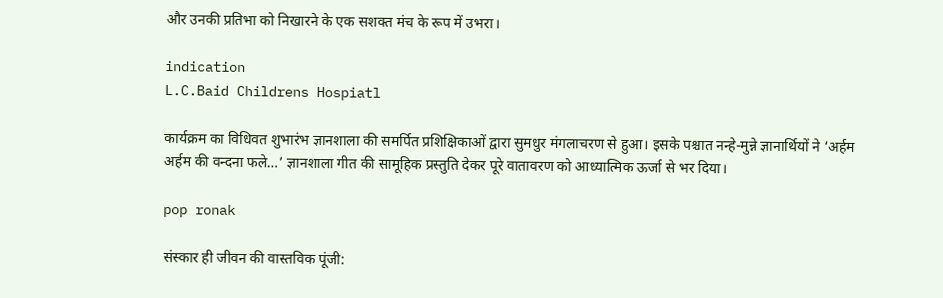और उनकी प्रतिभा को निखारने के एक सशक्त मंच के रूप में उभरा।

indication
L.C.Baid Childrens Hospiatl

कार्यक्रम का विधिवत शुभारंभ ज्ञानशाला की समर्पित प्रशिक्षिकाओं द्वारा सुमधुर मंगलाचरण से हुआ। इसके पश्चात नन्हे-मुन्ने ज्ञानार्थियों ने ‘अर्हम अर्हम की वन्दना फले…’ ज्ञानशाला गीत की सामूहिक प्रस्तुति देकर पूरे वातावरण को आध्यात्मिक ऊर्जा से भर दिया।

pop ronak

संस्कार ही जीवन की वास्तविक पूंजी: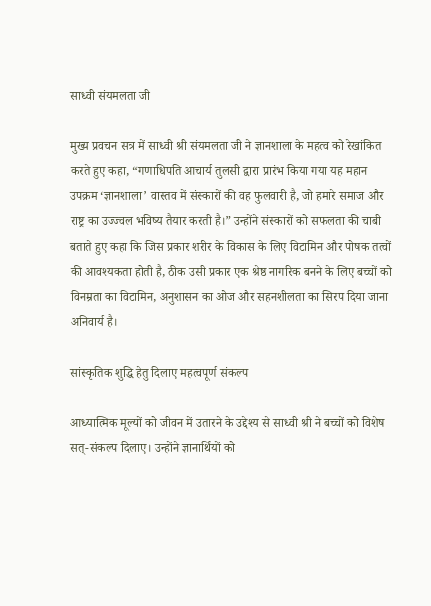साध्वी संयमलता जी

मुख्य प्रवचन सत्र में साध्वी श्री संयमलता जी ने ज्ञानशाला के महत्व को रेखांकित करते हुए कहा, “गणाधिपति आचार्य तुलसी द्वारा प्रारंभ किया गया यह महान उपक्रम ‘ज्ञानशाला’ वास्तव में संस्कारों की वह फुलवारी है, जो हमारे समाज और राष्ट्र का उज्ज्वल भविष्य तैयार करती है।” उन्होंने संस्कारों को सफलता की चाबी बताते हुए कहा कि जिस प्रकार शरीर के विकास के लिए विटामिन और पोषक तत्वों की आवश्यकता होती है, ठीक उसी प्रकार एक श्रेष्ठ नागरिक बनने के लिए बच्चों को विनम्रता का विटामिन, अनुशासन का ओज और सहनशीलता का सिरप दिया जाना अनिवार्य है।

सांस्कृतिक शुद्धि हेतु दिलाए महत्वपूर्ण संकल्प

आध्यात्मिक मूल्यों को जीवन में उतारने के उद्देश्य से साध्वी श्री ने बच्चों को विशेष सत्-संकल्प दिलाए। उन्होंने ज्ञानार्थियों को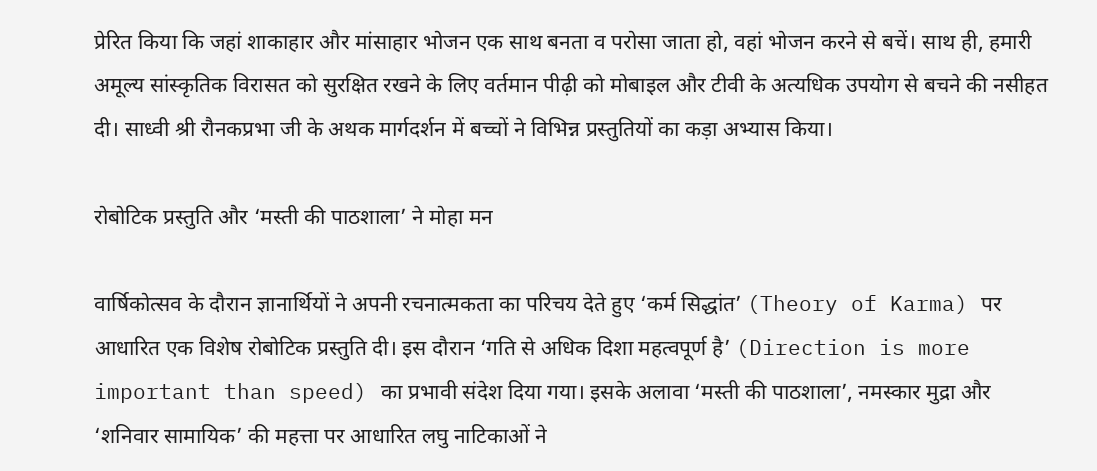प्रेरित किया कि जहां शाकाहार और मांसाहार भोजन एक साथ बनता व परोसा जाता हो, वहां भोजन करने से बचें। साथ ही, हमारी अमूल्य सांस्कृतिक विरासत को सुरक्षित रखने के लिए वर्तमान पीढ़ी को मोबाइल और टीवी के अत्यधिक उपयोग से बचने की नसीहत दी। साध्वी श्री रौनकप्रभा जी के अथक मार्गदर्शन में बच्चों ने विभिन्न प्रस्तुतियों का कड़ा अभ्यास किया।

रोबोटिक प्रस्तुति और ‘मस्ती की पाठशाला’ ने मोहा मन

वार्षिकोत्सव के दौरान ज्ञानार्थियों ने अपनी रचनात्मकता का परिचय देते हुए ‘कर्म सिद्धांत’ (Theory of Karma) पर आधारित एक विशेष रोबोटिक प्रस्तुति दी। इस दौरान ‘गति से अधिक दिशा महत्वपूर्ण है’ (Direction is more important than speed) का प्रभावी संदेश दिया गया। इसके अलावा ‘मस्ती की पाठशाला’, नमस्कार मुद्रा और ‘शनिवार सामायिक’ की महत्ता पर आधारित लघु नाटिकाओं ने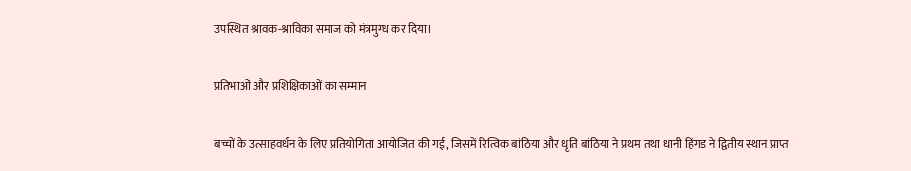उपस्थित श्रावक-श्राविका समाज को मंत्रमुग्ध कर दिया।

प्रतिभाओं और प्रशिक्षिकाओं का सम्मान

बच्चों के उत्साहवर्धन के लिए प्रतियोगिता आयोजित की गई, जिसमें रित्विक बांठिया और धृति बांठिया ने प्रथम तथा धानी हिंगड ने द्वितीय स्थान प्राप्त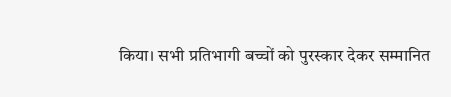किया। सभी प्रतिभागी बच्चों को पुरस्कार देकर सम्मानित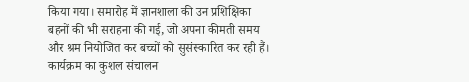किया गया। समारोह में ज्ञानशाला की उन प्रशिक्षिका बहनों की भी सराहना की गई, जो अपना कीमती समय और श्रम नियोजित कर बच्चों को सुसंस्कारित कर रही हैं। कार्यक्रम का कुशल संचालन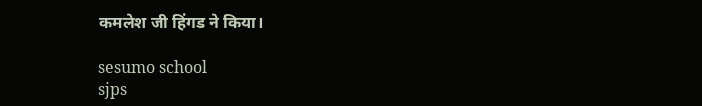कमलेश जी हिंगड ने किया।

sesumo school
sjps